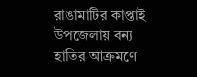রাঙামাটির কাপ্তাই উপজেলায় বন্য হাতির আক্রমণে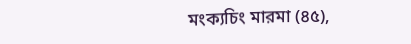মংক্যচিং মারমা (৪৫),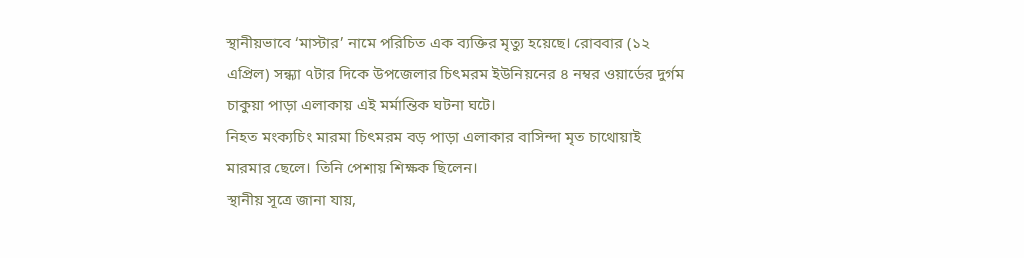স্থানীয়ভাবে ‘মাস্টার’ নামে পরিচিত এক ব্যক্তির মৃত্যু হয়েছে। রোববার (১২ এপ্রিল) সন্ধ্যা ৭টার দিকে উপজেলার চিৎমরম ইউনিয়নের ৪ নম্বর ওয়ার্ডের দুর্গম চাকুয়া পাড়া এলাকায় এই মর্মান্তিক ঘটনা ঘটে।
নিহত মংক্যচিং মারমা চিৎমরম বড় পাড়া এলাকার বাসিন্দা মৃত চাথোয়াই মারমার ছেলে। তিনি পেশায় শিক্ষক ছিলেন।
স্থানীয় সূত্রে জানা যায়,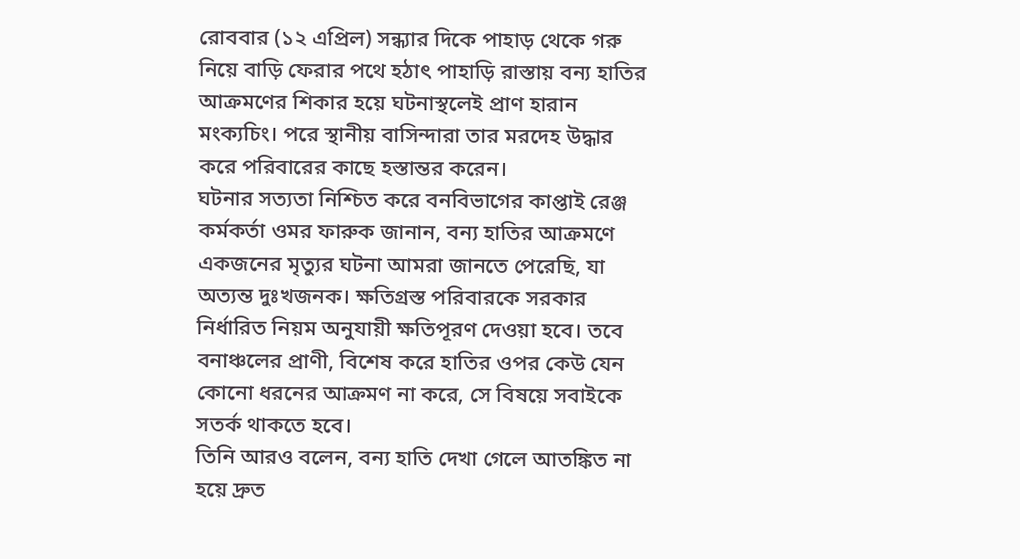রোববার (১২ এপ্রিল) সন্ধ্যার দিকে পাহাড় থেকে গরু নিয়ে বাড়ি ফেরার পথে হঠাৎ পাহাড়ি রাস্তায় বন্য হাতির আক্রমণের শিকার হয়ে ঘটনাস্থলেই প্রাণ হারান মংক্যচিং। পরে স্থানীয় বাসিন্দারা তার মরদেহ উদ্ধার করে পরিবারের কাছে হস্তান্তর করেন।
ঘটনার সত্যতা নিশ্চিত করে বনবিভাগের কাপ্তাই রেঞ্জ কর্মকর্তা ওমর ফারুক জানান, বন্য হাতির আক্রমণে একজনের মৃত্যুর ঘটনা আমরা জানতে পেরেছি, যা অত্যন্ত দুঃখজনক। ক্ষতিগ্রস্ত পরিবারকে সরকার নির্ধারিত নিয়ম অনুযায়ী ক্ষতিপূরণ দেওয়া হবে। তবে বনাঞ্চলের প্রাণী, বিশেষ করে হাতির ওপর কেউ যেন কোনো ধরনের আক্রমণ না করে, সে বিষয়ে সবাইকে সতর্ক থাকতে হবে।
তিনি আরও বলেন, বন্য হাতি দেখা গেলে আতঙ্কিত না হয়ে দ্রুত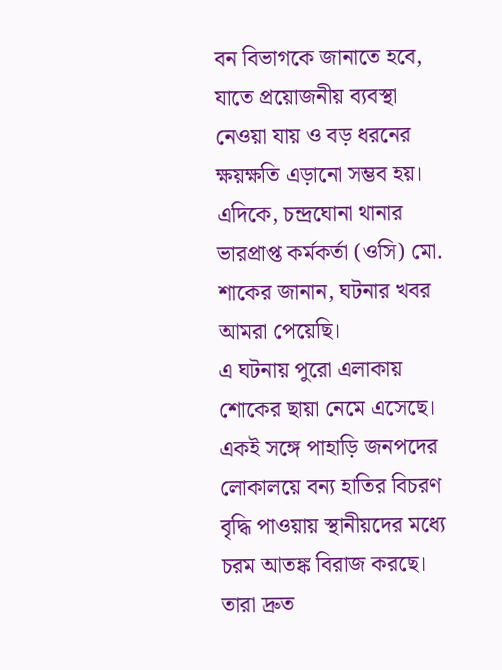বন বিভাগকে জানাতে হবে, যাতে প্রয়োজনীয় ব্যবস্থা নেওয়া যায় ও বড় ধরনের ক্ষয়ক্ষতি এড়ানো সম্ভব হয়।
এদিকে, চন্দ্রঘোনা থানার ভারপ্রাপ্ত কর্মকর্তা (ওসি) মো. শাকের জানান, ঘটনার খবর আমরা পেয়েছি।
এ ঘটনায় পুরো এলাকায় শোকের ছায়া নেমে এসেছে। একই সঙ্গে পাহাড়ি জনপদের লোকালয়ে বন্য হাতির বিচরণ বৃদ্ধি পাওয়ায় স্থানীয়দের মধ্যে চরম আতঙ্ক বিরাজ করছে। তারা দ্রুত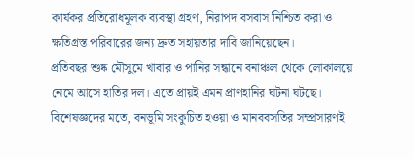কার্যকর প্রতিরোধমূলক ব্যবস্থা গ্রহণ, নিরাপদ বসবাস নিশ্চিত করা ও ক্ষতিগ্রস্ত পরিবারের জন্য দ্রুত সহায়তার দাবি জানিয়েছেন।
প্রতিবছর শুষ্ক মৌসুমে খাবার ও পানির সন্ধানে বনাঞ্চল থেকে লোকালয়ে নেমে আসে হাতির দল। এতে প্রায়ই এমন প্রাণহানির ঘটনা ঘটছে।
বিশেষজ্ঞদের মতে, বনভূমি সংকুচিত হওয়া ও মানববসতির সম্প্রসারণই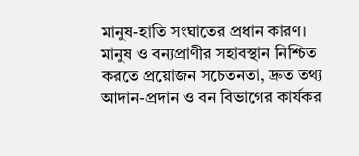মানুষ-হাতি সংঘাতের প্রধান কারণ। মানুষ ও বন্যপ্রাণীর সহাবস্থান নিশ্চিত করতে প্রয়োজন সচেতনতা, দ্রুত তথ্য আদান-প্রদান ও বন বিভাগের কার্যকর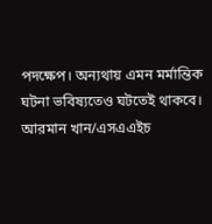পদক্ষেপ। অন্যথায় এমন মর্মান্তিক ঘটনা ভবিষ্যতেও ঘটতেই থাকবে।
আরমান খান/এসএএইচ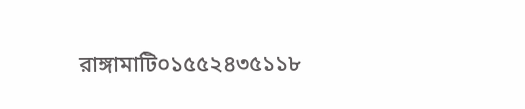রাঙ্গামাটি০১৫৫২৪৩৫১১৮